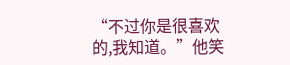“不过你是很喜欢的,我知道。”他笑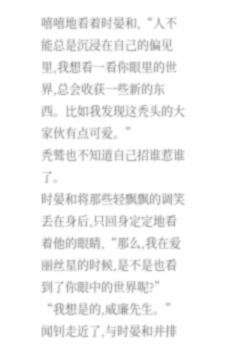嘻嘻地看着时晏和,“人不能总是沉浸在自己的偏见里,我想看一看你眼里的世界,总会收获一些新的东西。比如我发现这秃头的大家伙有点可爱。”
秃鹫也不知道自己招谁惹谁了。
时晏和将那些轻飘飘的调笑丢在身后,只回身定定地看着他的眼睛,“那么,我在爱丽丝星的时候,是不是也看到了你眼中的世界呢?”
“我想是的,威廉先生。”闻钊走近了,与时晏和并排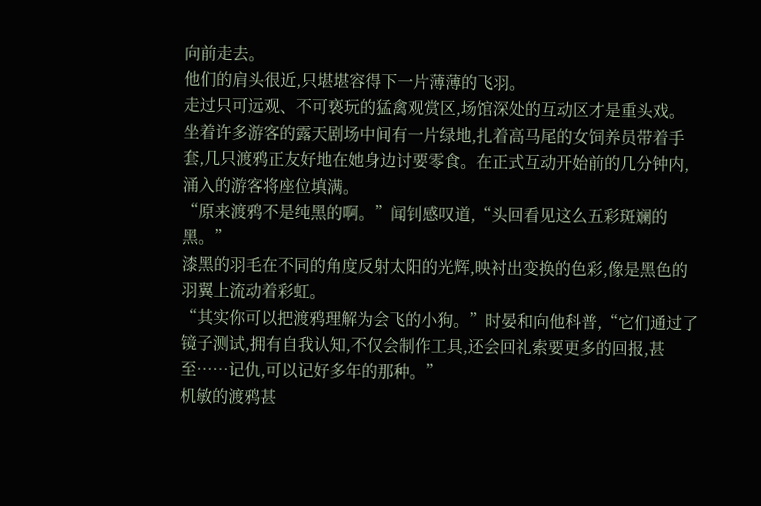向前走去。
他们的肩头很近,只堪堪容得下一片薄薄的飞羽。
走过只可远观、不可亵玩的猛禽观赏区,场馆深处的互动区才是重头戏。
坐着许多游客的露天剧场中间有一片绿地,扎着高马尾的女饲养员带着手套,几只渡鸦正友好地在她身边讨要零食。在正式互动开始前的几分钟内,涌入的游客将座位填满。
“原来渡鸦不是纯黑的啊。”闻钊感叹道,“头回看见这么五彩斑斓的黑。”
漆黑的羽毛在不同的角度反射太阳的光辉,映衬出变换的色彩,像是黑色的羽翼上流动着彩虹。
“其实你可以把渡鸦理解为会飞的小狗。”时晏和向他科普,“它们通过了镜子测试,拥有自我认知,不仅会制作工具,还会回礼索要更多的回报,甚至……记仇,可以记好多年的那种。”
机敏的渡鸦甚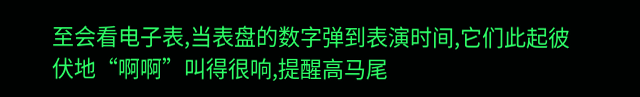至会看电子表,当表盘的数字弹到表演时间,它们此起彼伏地“啊啊”叫得很响,提醒高马尾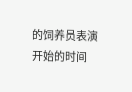的饲养员表演开始的时间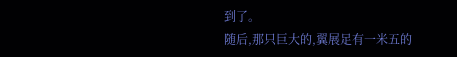到了。
随后,那只巨大的,翼展足有一米五的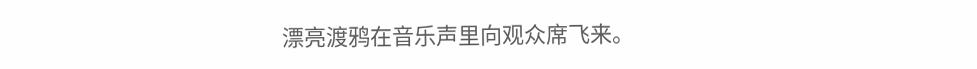漂亮渡鸦在音乐声里向观众席飞来。